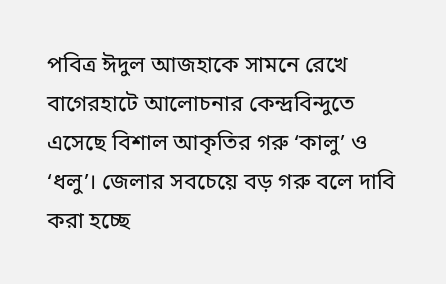পবিত্র ঈদুল আজহাকে সামনে রেখে বাগেরহাটে আলোচনার কেন্দ্রবিন্দুতে এসেছে বিশাল আকৃতির গরু ‘কালু’ ও ‘ধলু’। জেলার সবচেয়ে বড় গরু বলে দাবি করা হচ্ছে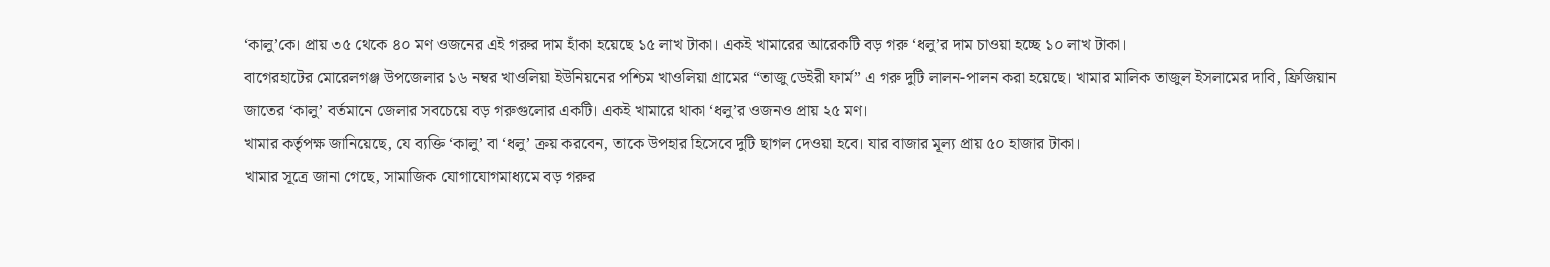‘কালু’কে। প্রায় ৩৫ থেকে ৪০ মণ ওজনের এই গরুর দাম হাঁকা হয়েছে ১৫ লাখ টাকা। একই খামারের আরেকটি বড় গরু ‘ধলু’র দাম চাওয়া হচ্ছে ১০ লাখ টাকা।
বাগেরহাটের মোরেলগঞ্জ উপজেলার ১৬ নম্বর খাওলিয়া ইউনিয়নের পশ্চিম খাওলিয়া গ্রামের “তাজু ডেইরী ফার্ম” এ গরু দুটি লালন-পালন করা হয়েছে। খামার মালিক তাজুল ইসলামের দাবি, ফ্রিজিয়ান জাতের ‘কালু’ বর্তমানে জেলার সবচেয়ে বড় গরুগুলোর একটি। একই খামারে থাকা ‘ধলু’র ওজনও প্রায় ২৫ মণ।
খামার কর্তৃপক্ষ জানিয়েছে, যে ব্যক্তি ‘কালু’ বা ‘ধলু’ ক্রয় করবেন, তাকে উপহার হিসেবে দুটি ছাগল দেওয়া হবে। যার বাজার মূল্য প্রায় ৫০ হাজার টাকা।
খামার সূত্রে জানা গেছে, সামাজিক যোগাযোগমাধ্যমে বড় গরুর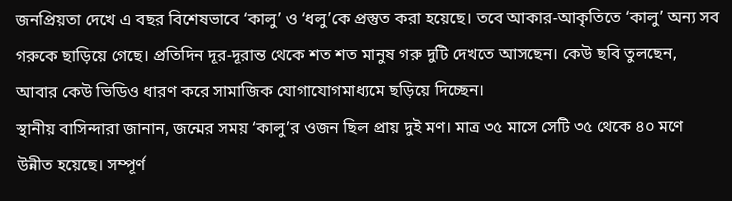জনপ্রিয়তা দেখে এ বছর বিশেষভাবে ‘কালু’ ও ‘ধলু’কে প্রস্তুত করা হয়েছে। তবে আকার-আকৃতিতে ‘কালু’ অন্য সব গরুকে ছাড়িয়ে গেছে। প্রতিদিন দূর-দূরান্ত থেকে শত শত মানুষ গরু দুটি দেখতে আসছেন। কেউ ছবি তুলছেন, আবার কেউ ভিডিও ধারণ করে সামাজিক যোগাযোগমাধ্যমে ছড়িয়ে দিচ্ছেন।
স্থানীয় বাসিন্দারা জানান, জন্মের সময় ‘কালু’র ওজন ছিল প্রায় দুই মণ। মাত্র ৩৫ মাসে সেটি ৩৫ থেকে ৪০ মণে উন্নীত হয়েছে। সম্পূর্ণ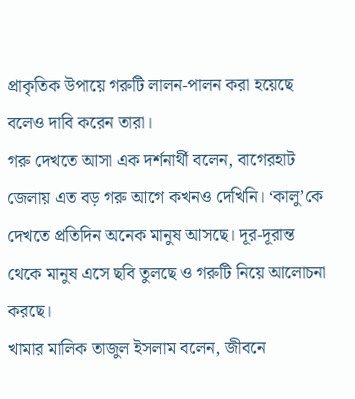প্রাকৃতিক উপায়ে গরুটি লালন-পালন করা হয়েছে বলেও দাবি করেন তারা।
গরু দেখতে আসা এক দর্শনার্থী বলেন, বাগেরহাট জেলায় এত বড় গরু আগে কখনও দেখিনি। ‘কালু’কে দেখতে প্রতিদিন অনেক মানুষ আসছে। দূর-দূরান্ত থেকে মানুষ এসে ছবি তুলছে ও গরুটি নিয়ে আলোচনা করছে।
খামার মালিক তাজুল ইসলাম বলেন, জীবনে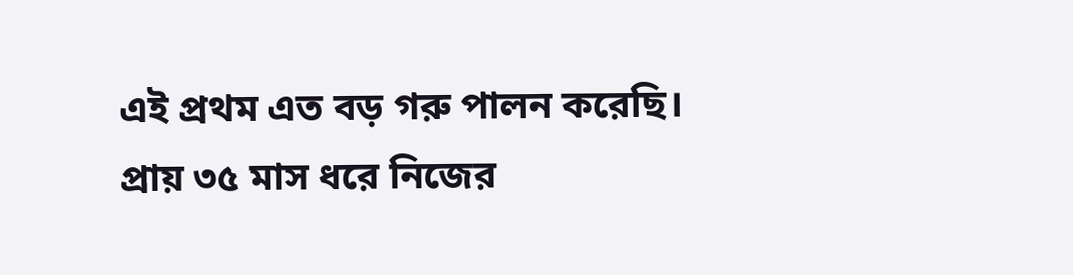এই প্রথম এত বড় গরু পালন করেছি। প্রায় ৩৫ মাস ধরে নিজের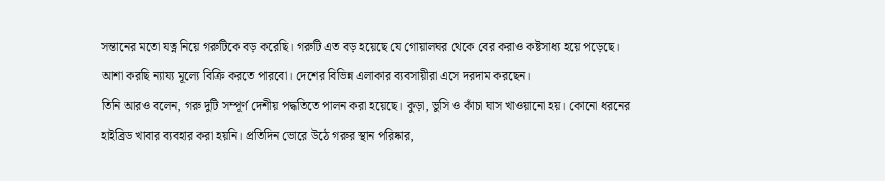সন্তানের মতো যত্ন নিয়ে গরুটিকে বড় করেছি। গরুটি এত বড় হয়েছে যে গোয়ালঘর থেকে বের করাও কষ্টসাধ্য হয়ে পড়েছে। আশা করছি ন্যায্য মূল্যে বিক্রি করতে পারবো। দেশের বিভিন্ন এলাকার ব্যবসায়ীরা এসে দরদাম করছেন।
তিনি আরও বলেন, গরু দুটি সম্পূর্ণ দেশীয় পদ্ধতিতে পালন করা হয়েছে। কুড়া, ভুসি ও কাঁচা ঘাস খাওয়ানো হয়। কোনো ধরনের হাইব্রিড খাবার ব্যবহার করা হয়নি। প্রতিদিন ভোরে উঠে গরুর স্থান পরিষ্কার,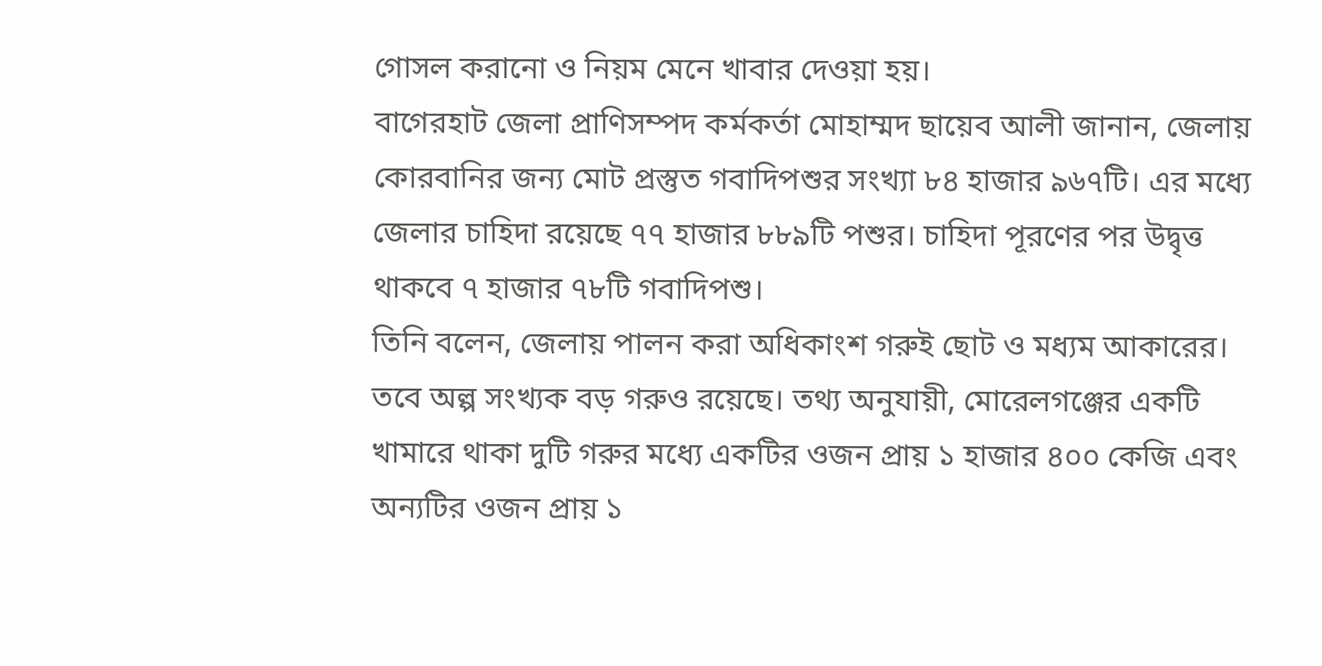গোসল করানো ও নিয়ম মেনে খাবার দেওয়া হয়।
বাগেরহাট জেলা প্রাণিসম্পদ কর্মকর্তা মোহাম্মদ ছায়েব আলী জানান, জেলায় কোরবানির জন্য মোট প্রস্তুত গবাদিপশুর সংখ্যা ৮৪ হাজার ৯৬৭টি। এর মধ্যে জেলার চাহিদা রয়েছে ৭৭ হাজার ৮৮৯টি পশুর। চাহিদা পূরণের পর উদ্বৃত্ত থাকবে ৭ হাজার ৭৮টি গবাদিপশু।
তিনি বলেন, জেলায় পালন করা অধিকাংশ গরুই ছোট ও মধ্যম আকারের। তবে অল্প সংখ্যক বড় গরুও রয়েছে। তথ্য অনুযায়ী, মোরেলগঞ্জের একটি খামারে থাকা দুটি গরুর মধ্যে একটির ওজন প্রায় ১ হাজার ৪০০ কেজি এবং অন্যটির ওজন প্রায় ১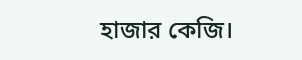হাজার কেজি।